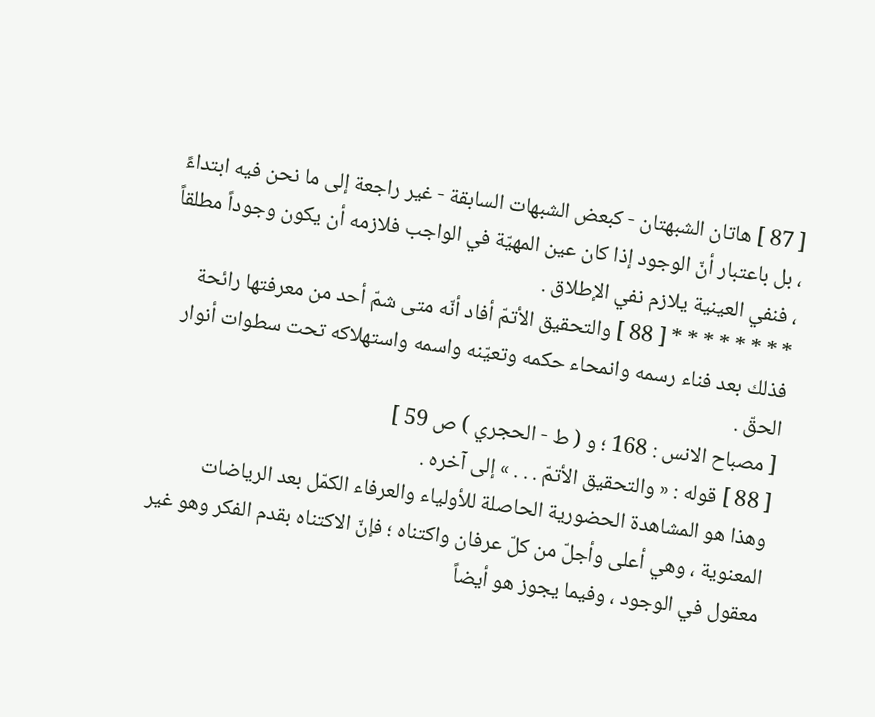[ 87 ] هاتان الشبهتان - كبعض الشبهات السابقة - غير راجعة إلى ما نحن فيه ابتداءً ، بل باعتبار أنّ الوجود إذا كان عين المهيّة في الواجب فلازمه أن يكون وجوداً مطلقاً ، فنفي العينية يلازم نفي الإطلاق .
* * * * * * * * [ 88 ] والتحقيق الأتمّ أفاد أنّه متى شمّ أحد من معرفتها رائحة فذلك بعد فناء رسمه وانمحاء حكمه وتعيّنه واسمه واستهلاكه تحت سطوات أنوار الحقّ .
[ مصباح الانس : 168 ؛ و ( ط - الحجري ) ص 59 ]
[ 88 ] قوله : « والتحقيق الأتمّ . . . » إلى آخره .
وهذا هو المشاهدة الحضورية الحاصلة للأولياء والعرفاء الكمّل بعد الرياضات المعنوية ، وهي أعلى وأجلّ من كلّ عرفان واكتناه ؛ فإنّ الاكتناه بقدم الفكر وهو غير معقول في الوجود ، وفيما يجوز هو أيضاً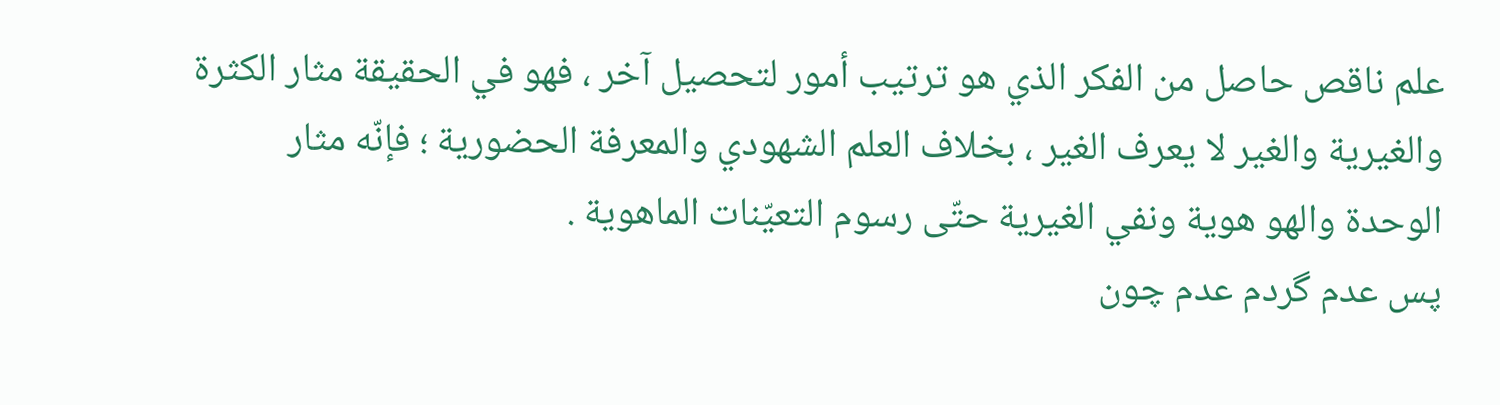علم ناقص حاصل من الفكر الذي هو ترتيب أمور لتحصيل آخر ، فهو في الحقيقة مثار الكثرة والغيرية والغير لا يعرف الغير ، بخلاف العلم الشهودي والمعرفة الحضورية ؛ فإنّه مثار الوحدة والهو هوية ونفي الغيرية حتّى رسوم التعيّنات الماهوية .
پس عدم گردم عدم چون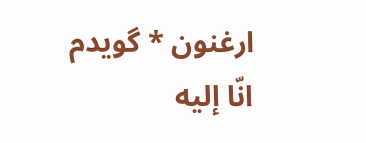ارغنون * گويدم انّا إليه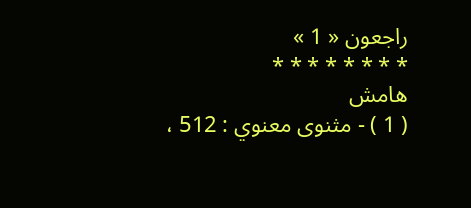راجعون « 1 »
* * * * * * * *
هامش
( 1 ) - مثنوى معنوي : 512 ،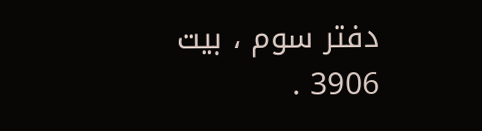دفتر سوم ، بيت 3906 .